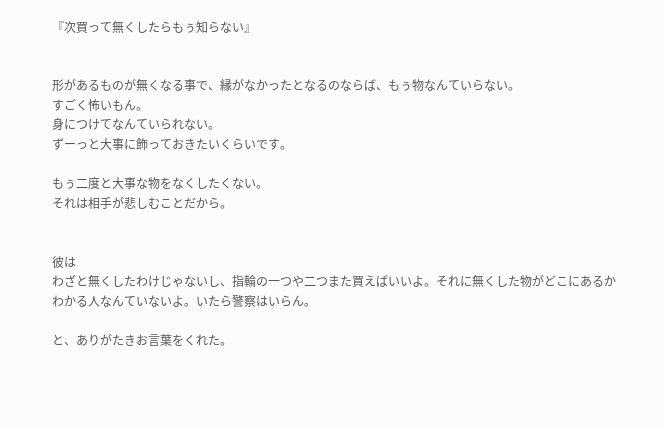『次買って無くしたらもぅ知らない』


形があるものが無くなる事で、縁がなかったとなるのならば、もぅ物なんていらない。
すごく怖いもん。
身につけてなんていられない。
ずーっと大事に飾っておきたいくらいです。

もぅ二度と大事な物をなくしたくない。
それは相手が悲しむことだから。


彼は
わざと無くしたわけじゃないし、指輪の一つや二つまた買えばいいよ。それに無くした物がどこにあるかわかる人なんていないよ。いたら警察はいらん。

と、ありがたきお言葉をくれた。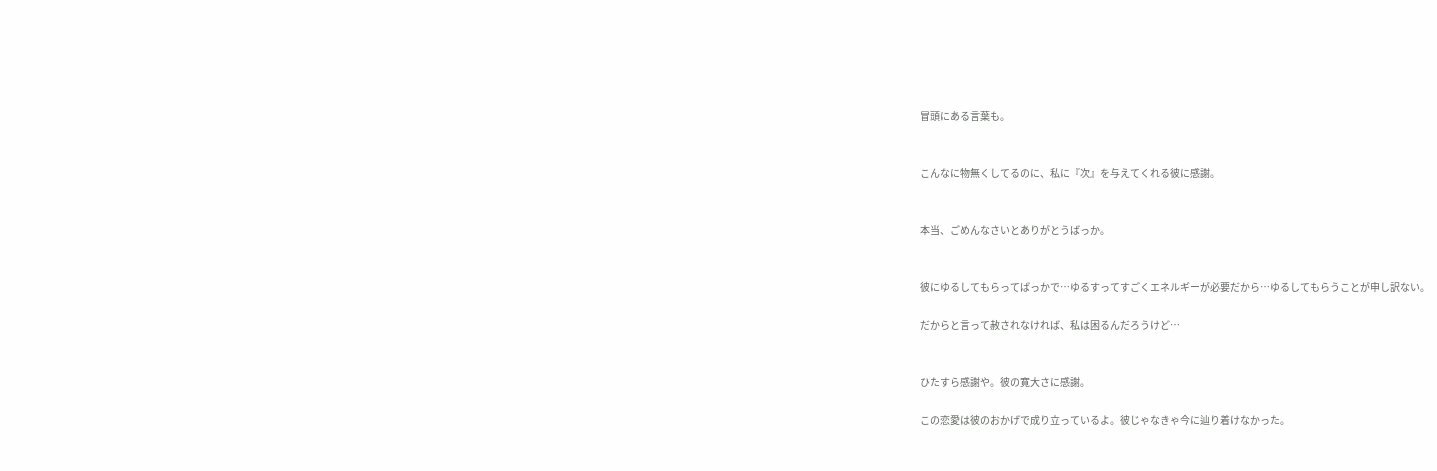冒頭にある言葉も。


こんなに物無くしてるのに、私に『次』を与えてくれる彼に感謝。


本当、ごめんなさいとありがとうばっか。


彼にゆるしてもらってばっかで…ゆるすってすごくエネルギーが必要だから…ゆるしてもらうことが申し訳ない。

だからと言って赦されなければ、私は困るんだろうけど…


ひたすら感謝や。彼の寛大さに感謝。

この恋愛は彼のおかげで成り立っているよ。彼じゃなきゃ今に辿り着けなかった。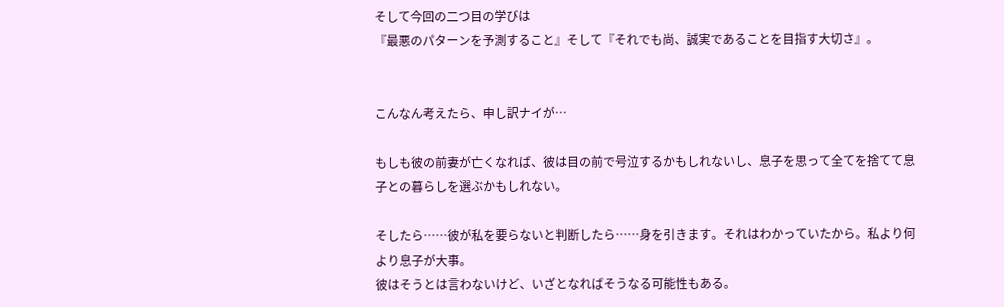そして今回の二つ目の学びは
『最悪のパターンを予測すること』そして『それでも尚、誠実であることを目指す大切さ』。


こんなん考えたら、申し訳ナイが…

もしも彼の前妻が亡くなれば、彼は目の前で号泣するかもしれないし、息子を思って全てを捨てて息子との暮らしを選ぶかもしれない。

そしたら……彼が私を要らないと判断したら……身を引きます。それはわかっていたから。私より何より息子が大事。
彼はそうとは言わないけど、いざとなればそうなる可能性もある。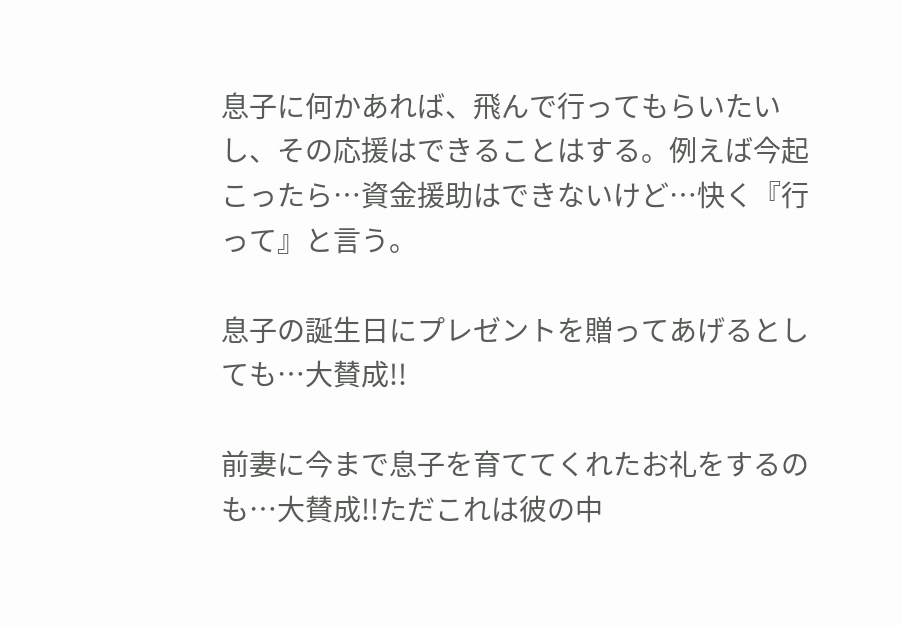息子に何かあれば、飛んで行ってもらいたいし、その応援はできることはする。例えば今起こったら…資金援助はできないけど…快く『行って』と言う。

息子の誕生日にプレゼントを贈ってあげるとしても…大賛成!!

前妻に今まで息子を育ててくれたお礼をするのも…大賛成!!ただこれは彼の中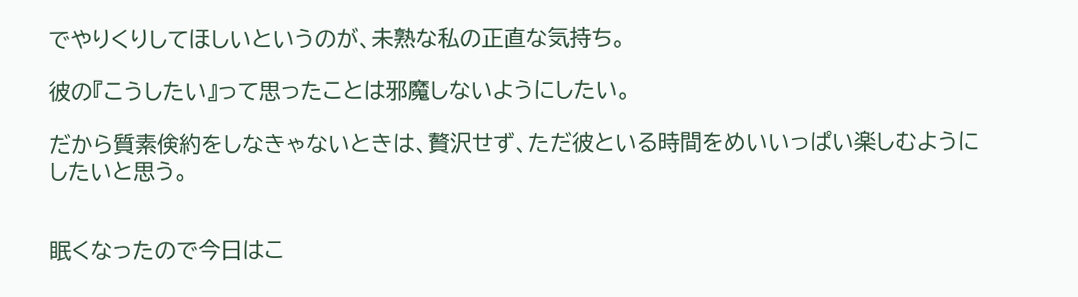でやりくりしてほしいというのが、未熟な私の正直な気持ち。

彼の『こうしたい』って思ったことは邪魔しないようにしたい。

だから質素倹約をしなきゃないときは、贅沢せず、ただ彼といる時間をめいいっぱい楽しむようにしたいと思う。


眠くなったので今日はこ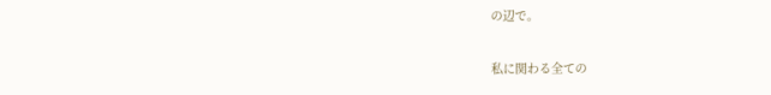の辺で。

私に関わる全ての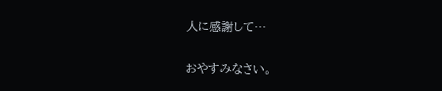人に感謝して…

おやすみなさい。